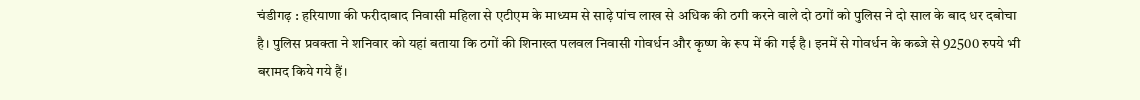चंडीगढ़ : हरियाणा की फरीदाबाद निवासी महिला से एटीएम के माध्यम से साढ़े पांच लाख से अधिक की ठगी करने वाले दो ठगों को पुलिस ने दो साल के बाद धर दबोचा है। पुलिस प्रवक्ता ने शनिवार को यहां बताया कि ठगों की शिनाख्त पलवल निवासी गोवर्धन और कृष्ण के रूप में की गई है। इनमें से गोवर्धन के कब्जे से 92500 रुपये भी बरामद किये गये हैं।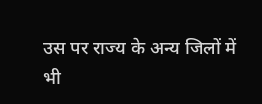उस पर राज्य के अन्य जिलों में भी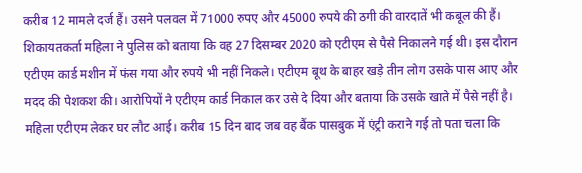करीब 12 मामले दर्ज हैं। उसने पलवल में 71000 रुपए और 45000 रुपये की ठगी की वारदातें भी कबूल की हैं।
शिकायतकर्ता महिला ने पुलिस को बताया कि वह 27 दिसम्बर 2020 को एटीएम से पैसे निकालने गई थी। इस दौरान एटीएम कार्ड मशीन में फंस गया और रुपये भी नहीं निकले। एटीएम बूथ के बाहर खड़े तीन लोग उसके पास आए और मदद की पेशकश की। आरोपियों ने एटीएम कार्ड निकाल कर उसे दे दिया और बताया कि उसके खाते में पैसे नहीं है। महिला एटीएम लेकर घर लौट आई। करीब 15 दिन बाद जब वह बैंक पासबुक में एंट्री कराने गई तो पता चला कि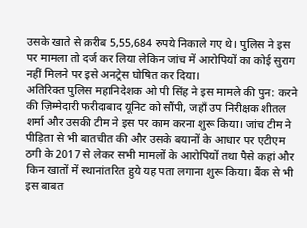उसके खाते से क़रीब 5,55,684 रुपये निकाले गए थे। पुलिस ने इस पर मामला तो दर्ज कर लिया लेकिन जांच में आरोपियों का कोई सुराग नहीं मिलने पर इसे अनट्रेस घोषित कर दिया।
अतिरिक्त पुलिस महानिदेशक ओ पी सिंह ने इस मामले की पुन: करने की ज़िम्मेदारी फरीदाबाद यूनिट को सौंपी, जहाँ उप निरीक्षक शीतल शर्मा और उसकी टीम ने इस पर काम करना शुरू किया। जांच टीम ने पीड़िता से भी बातचीत की और उसके बयानों के आधार पर एटीएम ठगी के 2017 से लेकर सभी मामलों के आरोपियों तथा पैसे कहां और किन खातों में स्थानांतरित हुये यह पता लगाना शुरू किया। बैंक से भी इस बाबत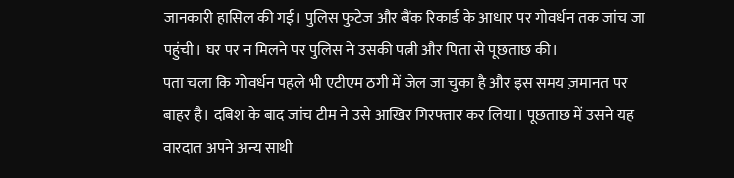जानकारी हासिल की गई। पुलिस फुटेज और बैंक रिकार्ड के आधार पर गोवर्धन तक जांच जा पहुंची। घर पर न मिलने पर पुलिस ने उसकी पत्नी और पिता से पूछताछ की।
पता चला कि गोवर्धन पहले भी एटीएम ठगी में जेल जा चुका है और इस समय ज़मानत पर बाहर है। दबिश के बाद जांच टीम ने उसे आखिर गिरफ्तार कर लिया। पूछताछ में उसने यह वारदात अपने अन्य साथी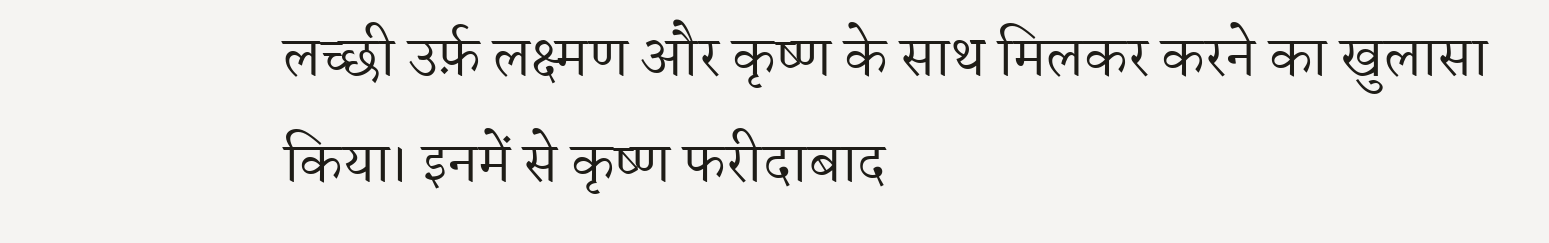लच्छी उर्फ़ लक्ष्मण और कृष्ण के साथ मिलकर करने का खुलासा किया। इनमें से कृष्ण फरीदाबाद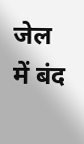जेल में बंद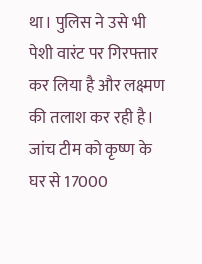था। पुलिस ने उसे भी पेशी वारंट पर गिरफ्तार कर लिया है और लक्ष्मण की तलाश कर रही है। जांच टीम को कृष्ण के घर से 17000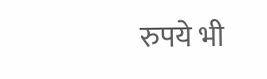रुपये भी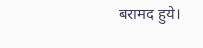बरामद हुये।